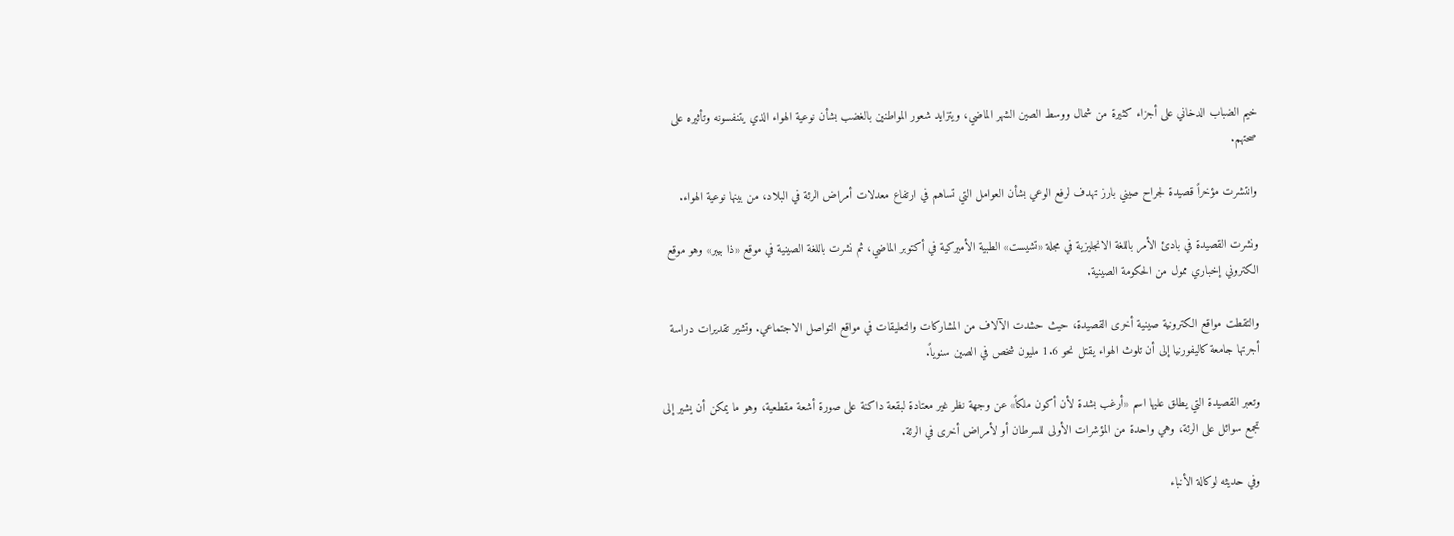خيم الضباب الدخاني على أجزاء كثيرة من شمال ووسط الصين الشهر الماضي، ويتزايد شعور المواطنين بالغضب بشأن نوعية الهواء الذي يتنفسونه وتأثيره على صحتهم.

وانتشرت مؤخراً قصيدة لجراح صيني بارز تهدف لرفع الوعي بشأن العوامل التي تساهم في ارتفاع معدلات أمراض الرئة في البلاد، من بينها نوعية الهواء.

ونشرت القصيدة في بادئ الأمر باللغة الانجليزية في مجلة «تشيست» الطبية الأميركية في أكتوبر الماضي، ثم نشرت باللغة الصينية في موقع «ذا بيبر» وهو موقع الكتروني إخباري ممول من الحكومة الصينية.

والتقطت مواقع الكترونية صينية أخرى القصيدة، حيث حشدت الآلاف من المشاركات والتعليقات في مواقع التواصل الاجتماعي. وتشير تقديرات دراسة أجرتها جامعة كاليفورنيا إلى أن تلوث الهواء يقتل نحو 1.6 مليون شخص في الصين سنوياً.

وتعبر القصيدة التي يطلق عليها اسم «أرغب بشدة لأن أكون ملكاً» عن وجهة نظر غير معتادة لبقعة داكنة على صورة أشعة مقطعية، وهو ما يمكن أن يشير إلى تجمع سوائل على الرئة، وهي واحدة من المؤشرات الأولى للسرطان أو لأمراض أخرى في الرئة.

وفي حديثه لوكالة الأنباء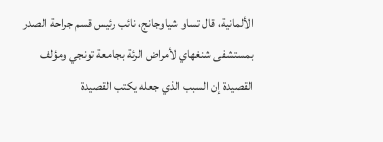الألمانية، قال تساو شياوجانج، نائب رئيس قسم جراحة الصدر بمستشفى شنغهاي لأمراض الرئة بجامعة تونجي ومؤلف القصيدة إن السبب الذي جعله يكتب القصيدة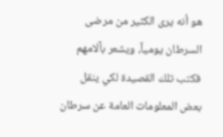هو أنه يرى الكثير من مرضى السرطان يومياً، ويشعر بآلامهم فكتب تلك القصيدة لكي ينقل بعض المعلومات العامة عن سرطان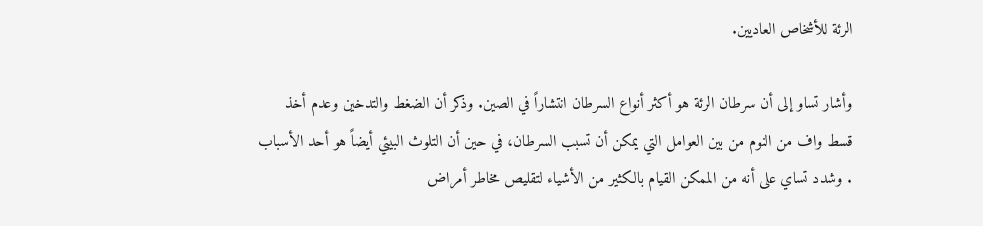الرئة للأشخاص العاديين.

وأشار تساو إلى أن سرطان الرئة هو أكثر أنواع السرطان انتشاراً في الصين. وذكر أن الضغط والتدخين وعدم أخذ قسط واف من النوم من بين العوامل التي يمكن أن تسبب السرطان، في حين أن التلوث البيئي أيضاً هو أحد الأسباب . وشدد تساي على أنه من الممكن القيام بالكثير من الأشياء لتقليص مخاطر أمراض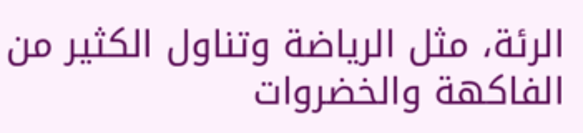الرئة، مثل الرياضة وتناول الكثير من الفاكهة والخضروات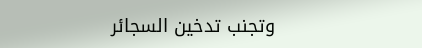وتجنب تدخين السجائر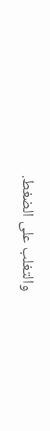والتغلب على الضغط.